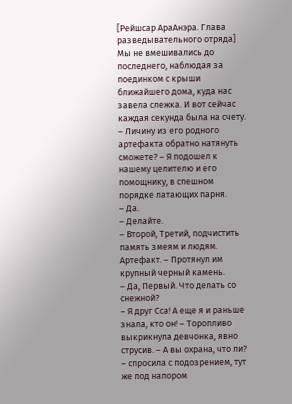[Рейшсар АраАнэра. Глава разведывательного отряда]
Мы не вмешивались до последнего, наблюдая за поединком с крыши ближайшего дома, куда нас завела слежка. И вот сейчас каждая секунда была на счету.
– Личину из его родного артефакта обратно натянуть сможете? – Я подошел к нашему целителю и его помощнику, в спешном порядке латающих парня.
– Да.
– Делайте.
– Второй, Третий, подчистить память змеям и людям. Артефакт. – Протянул им крупный черный камень.
– Да, Первый. Что делать со снежной?
– Я друг Сса! А еще я и раньше знала, кто он! – Торопливо выкрикнула девчонка, явно струсив. – А вы охрана, что ли? – спросила с подозрением, тут же под напором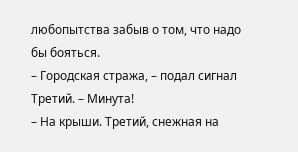любопытства забыв о том, что надо бы бояться.
– Городская стража, – подал сигнал Третий. – Минута!
– На крыши. Третий, снежная на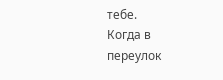тебе.
Когда в переулок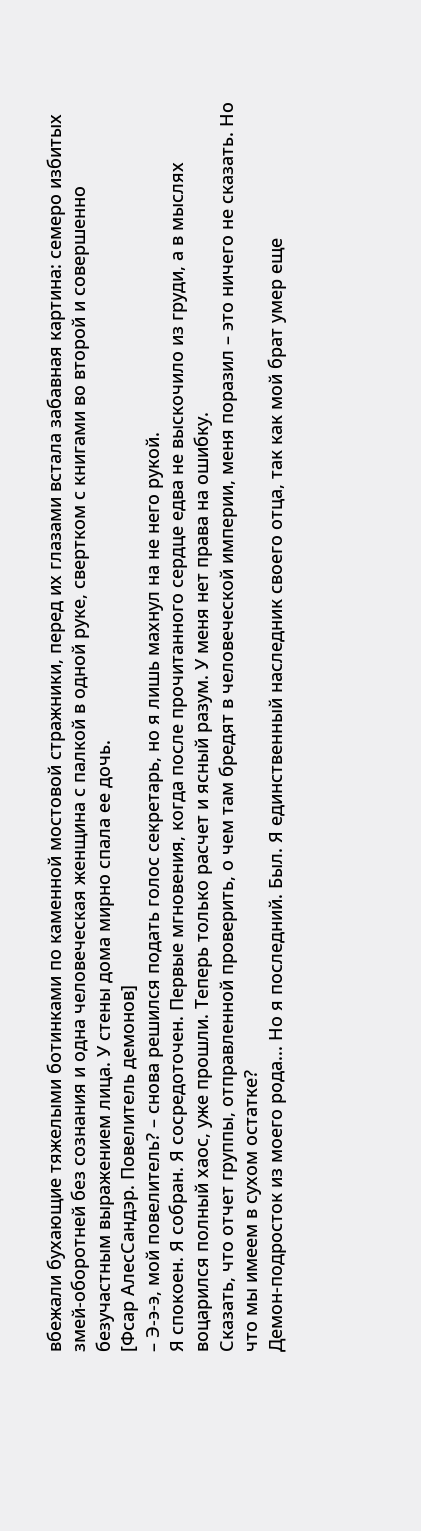вбежали бухающие тяжелыми ботинками по каменной мостовой стражники, перед их глазами встала забавная картина: семеро избитых змей-оборотней без сознания и одна человеческая женщина с палкой в одной руке, свертком с книгами во второй и совершенно безучастным выражением лица. У стены дома мирно спала ее дочь.
[Фсар АлесСандэр. Повелитель демонов]
– Э-э-э, мой повелитель? – снова решился подать голос секретарь, но я лишь махнул на не него рукой.
Я спокоен. Я собран. Я сосредоточен. Первые мгновения, когда после прочитанного сердце едва не выскочило из груди, а в мыслях воцарился полный хаос, уже прошли. Теперь только расчет и ясный разум. У меня нет права на ошибку.
Сказать, что отчет группы, отправленной проверить, о чем там бредят в человеческой империи, меня поразил – это ничего не сказать. Но что мы имеем в сухом остатке?
Демон-подросток из моего рода... Но я последний. Был. Я единственный наследник своего отца, так как мой брат умер еще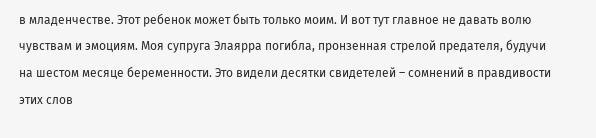в младенчестве. Этот ребенок может быть только моим. И вот тут главное не давать волю чувствам и эмоциям. Моя супруга Элаярра погибла, пронзенная стрелой предателя, будучи на шестом месяце беременности. Это видели десятки свидетелей – сомнений в правдивости этих слов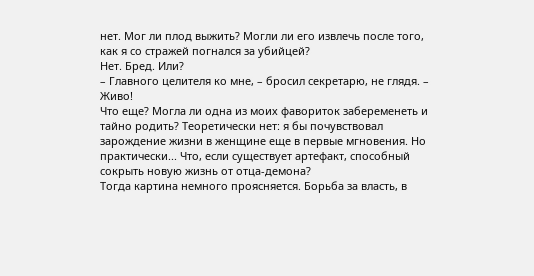нет. Мог ли плод выжить? Могли ли его извлечь после того, как я со стражей погнался за убийцей?
Нет. Бред. Или?
– Главного целителя ко мне, – бросил секретарю, не глядя. – Живо!
Что еще? Могла ли одна из моих фавориток забеременеть и тайно родить? Теоретически нет: я бы почувствовал зарождение жизни в женщине еще в первые мгновения. Но практически... Что, если существует артефакт, способный сокрыть новую жизнь от отца-демона?
Тогда картина немного проясняется. Борьба за власть, в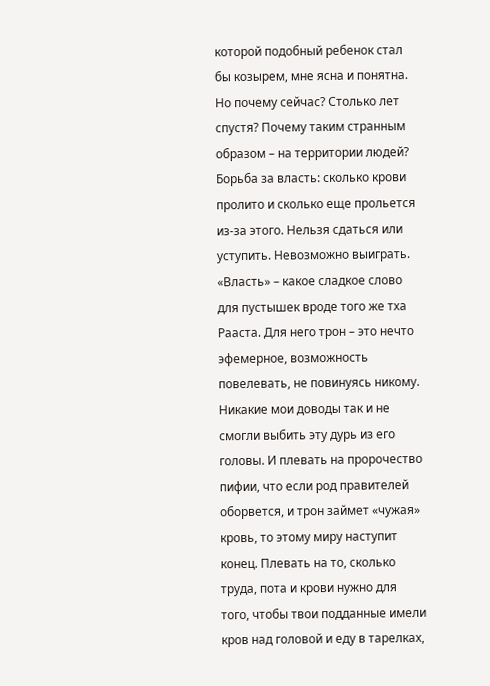которой подобный ребенок стал бы козырем, мне ясна и понятна. Но почему сейчас? Столько лет спустя? Почему таким странным образом – на территории людей?
Борьба за власть: сколько крови пролито и сколько еще прольется из-за этого. Нельзя сдаться или уступить. Невозможно выиграть.
«Власть» – какое сладкое слово для пустышек вроде того же тха Рааста. Для него трон – это нечто эфемерное, возможность повелевать, не повинуясь никому. Никакие мои доводы так и не смогли выбить эту дурь из его головы. И плевать на пророчество пифии, что если род правителей оборвется, и трон займет «чужая» кровь, то этому миру наступит конец. Плевать на то, сколько труда, пота и крови нужно для того, чтобы твои подданные имели кров над головой и еду в тарелках,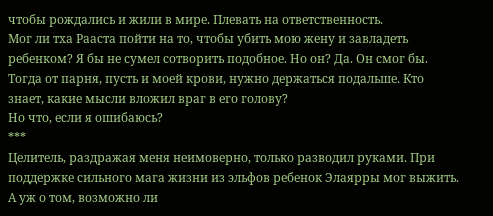чтобы рождались и жили в мире. Плевать на ответственность.
Мог ли тха Рааста пойти на то, чтобы убить мою жену и завладеть ребенком? Я бы не сумел сотворить подобное. Но он? Да. Он смог бы. Тогда от парня, пусть и моей крови, нужно держаться подальше. Кто знает, какие мысли вложил враг в его голову?
Но что, если я ошибаюсь?
***
Целитель, раздражая меня неимоверно, только разводил руками. При поддержке сильного мага жизни из эльфов ребенок Элаярры мог выжить. А уж о том, возможно ли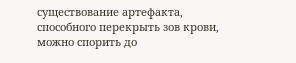существование артефакта, способного перекрыть зов крови, можно спорить до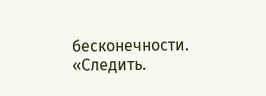бесконечности.
«Следить.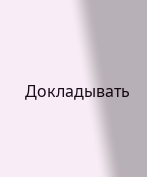Докладывать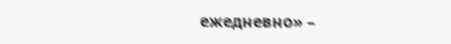ежедневно» –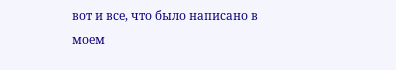вот и все, что было написано в моем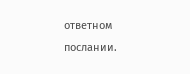ответном послании.